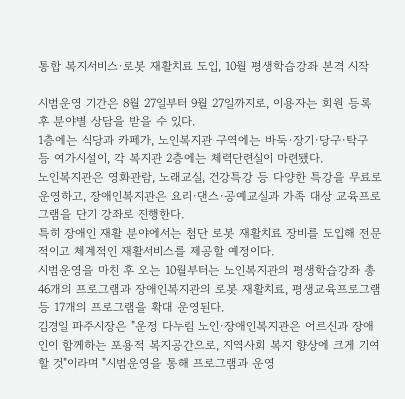통합 복지서비스·로봇 재활치료 도입, 10월 평생학습강좌 본격 시작

시범운영 기간은 8월 27일부터 9월 27일까지로, 이용자는 회원 등록 후 분야별 상담을 받을 수 있다.
1층에는 식당과 카페가, 노인복지관 구역에는 바둑·장기·당구·탁구 등 여가시설이, 각 복지관 2층에는 체력단련실이 마련됐다.
노인복지관은 영화관람, 노래교실, 건강특강 등 다양한 특강을 무료로 운영하고, 장애인복지관은 요리·댄스·공예교실과 가족 대상 교육프로그램을 단기 강좌로 진행한다.
특히 장애인 재활 분야에서는 첨단 로봇 재활치료 장비를 도입해 전문적이고 체계적인 재활서비스를 제공할 예정이다.
시범운영을 마친 후 오는 10월부터는 노인복지관의 평생학습강좌 총 46개의 프로그램과 장애인복지관의 로봇 재활치료, 평생교육프로그램 등 17개의 프로그램을 확대 운영된다.
김경일 파주시장은 "운정 다누림 노인·장애인복지관은 어르신과 장애인이 함께하는 포용적 복지공간으로, 지역사회 복지 향상에 크게 기여할 것"이라며 "시범운영을 통해 프로그램과 운영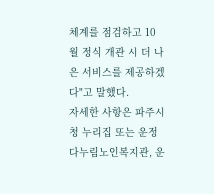체계를 점검하고 10월 정식 개관 시 더 나은 서비스를 제공하겠다"고 말했다.
자세한 사항은 파주시청 누리집 또는 운정다누림노인복지관, 운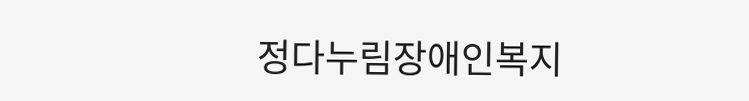정다누림장애인복지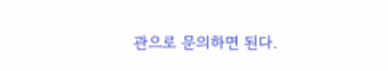관으로 문의하면 된다.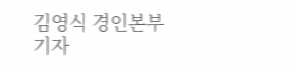김영식 경인본부 기자